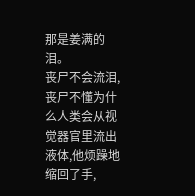那是姜满的泪。
丧尸不会流泪,丧尸不懂为什么人类会从视觉器官里流出液体,他烦躁地缩回了手,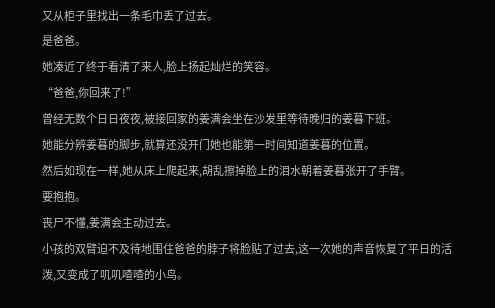又从柜子里找出一条毛巾丢了过去。
是爸爸。
她凑近了终于看清了来人,脸上扬起灿烂的笑容。
“爸爸,你回来了!”
曾经无数个日日夜夜,被接回家的姜满会坐在沙发里等待晚归的姜暮下班。
她能分辨姜暮的脚步,就算还没开门她也能第一时间知道姜暮的位置。
然后如现在一样,她从床上爬起来,胡乱擦掉脸上的泪水朝着姜暮张开了手臂。
要抱抱。
丧尸不懂,姜满会主动过去。
小孩的双臂迫不及待地围住爸爸的脖子将脸贴了过去,这一次她的声音恢复了平日的活泼,又变成了叽叽喳喳的小鸟。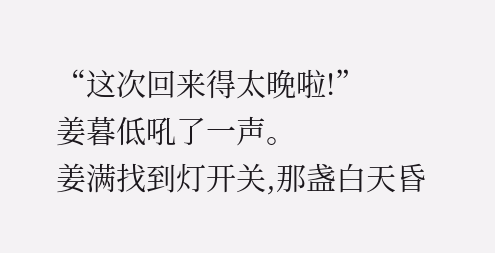“这次回来得太晚啦!”
姜暮低吼了一声。
姜满找到灯开关,那盏白天昏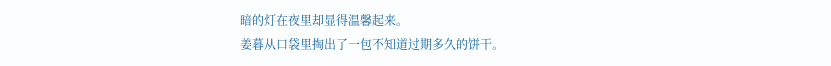暗的灯在夜里却显得温馨起来。
姜暮从口袋里掏出了一包不知道过期多久的饼干。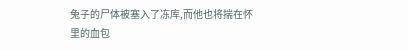兔子的尸体被塞入了冻库,而他也将揣在怀里的血包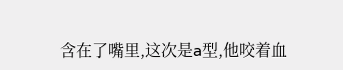含在了嘴里,这次是a型,他咬着血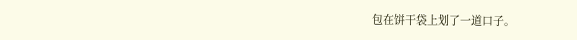包在饼干袋上划了一道口子。